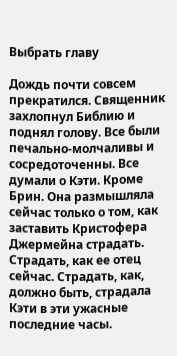Выбрать главу

Дождь почти совсем прекратился. Священник захлопнул Библию и поднял голову. Все были печально-молчаливы и сосредоточенны. Все думали о Кэти. Кроме Брин. Она размышляла сейчас только о том, как заставить Кристофера Джермейна страдать. Страдать, как ее отец сейчас. Страдать, как, должно быть, страдала Кэти в эти ужасные последние часы.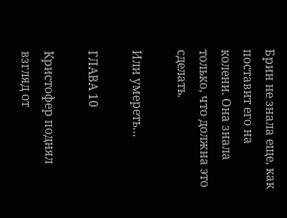Брин не знала еще, как поставит его на колени. Она знала только, что должна это сделать.

Или умереть…

ГЛАВА 10

Кристофер поднял взгляд от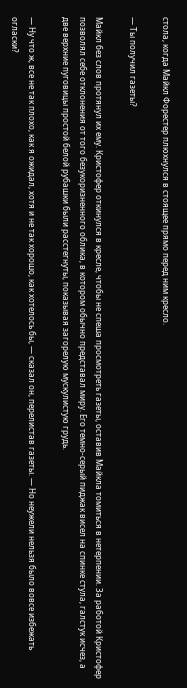стола, когда Майкл Форестер плюхнулся в стоящее прямо перед ним кресло.

— Ты получил газеты?

Майкл без слов протянул их ему. Кристофер откинулся в кресле, чтобы не спеша просмотреть газеты, оставив Майкла томиться в нетерпении. За работой Кристофер позволял себе отклонения от того безукоризненного облика, в котором обычно представал миру. Его темно-серый пиджак висел на спинке стула, галстук исчез, а две верхние пуговицы простой белой рубашки были расстегнуты, показывая загорелую мускулистую грудь.

— Ну что ж, все не так плохо, как я ожидал, хотя и не так хорошо, как хотелось бы, — сказал он, перелистав газеты. — Но неужели нельзя было вовсе избежать огласки?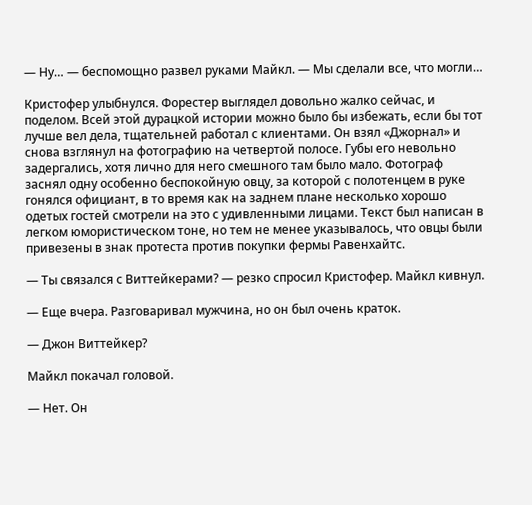— Ну… — беспомощно развел руками Майкл. — Мы сделали все, что могли…

Кристофер улыбнулся. Форестер выглядел довольно жалко сейчас, и поделом. Всей этой дурацкой истории можно было бы избежать, если бы тот лучше вел дела, тщательней работал с клиентами. Он взял «Джорнал» и снова взглянул на фотографию на четвертой полосе. Губы его невольно задергались, хотя лично для него смешного там было мало. Фотограф заснял одну особенно беспокойную овцу, за которой с полотенцем в руке гонялся официант, в то время как на заднем плане несколько хорошо одетых гостей смотрели на это с удивленными лицами. Текст был написан в легком юмористическом тоне, но тем не менее указывалось, что овцы были привезены в знак протеста против покупки фермы Равенхайтс.

— Ты связался с Виттейкерами? — резко спросил Кристофер. Майкл кивнул.

— Еще вчера. Разговаривал мужчина, но он был очень краток.

— Джон Виттейкер?

Майкл покачал головой.

— Нет. Он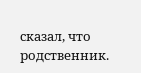сказал, что родственник.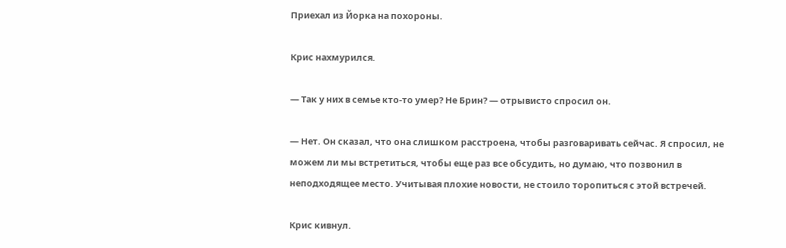Приехал из Йорка на похороны.

Крис нахмурился.

— Так у них в семье кто-то умер? Не Брин? — отрывисто спросил он.

— Нет. Он сказал, что она слишком расстроена, чтобы разговаривать сейчас. Я спросил, не можем ли мы встретиться, чтобы еще раз все обсудить, но думаю, что позвонил в неподходящее место. Учитывая плохие новости, не стоило торопиться с этой встречей.

Крис кивнул.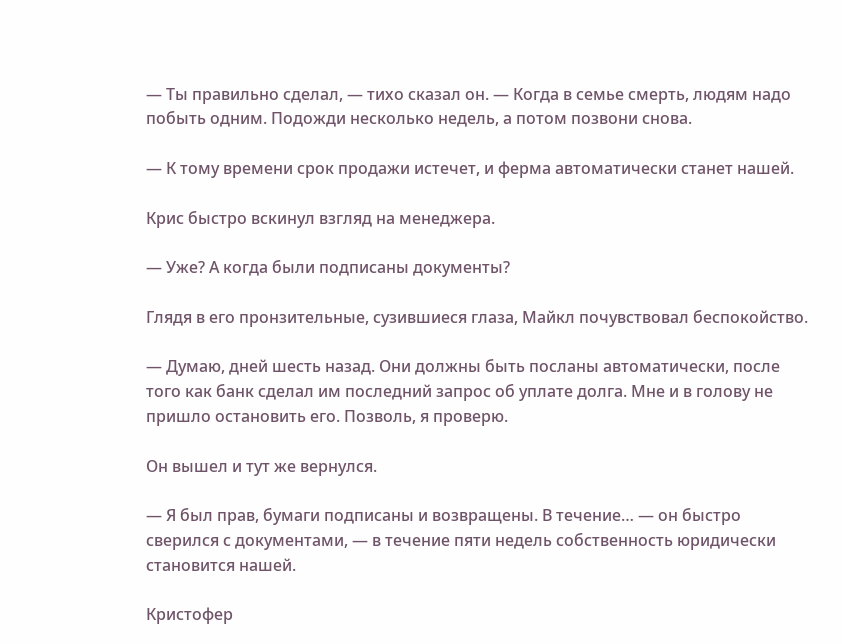— Ты правильно сделал, — тихо сказал он. — Когда в семье смерть, людям надо побыть одним. Подожди несколько недель, а потом позвони снова.

— К тому времени срок продажи истечет, и ферма автоматически станет нашей.

Крис быстро вскинул взгляд на менеджера.

— Уже? А когда были подписаны документы?

Глядя в его пронзительные, сузившиеся глаза, Майкл почувствовал беспокойство.

— Думаю, дней шесть назад. Они должны быть посланы автоматически, после того как банк сделал им последний запрос об уплате долга. Мне и в голову не пришло остановить его. Позволь, я проверю.

Он вышел и тут же вернулся.

— Я был прав, бумаги подписаны и возвращены. В течение… — он быстро сверился с документами, — в течение пяти недель собственность юридически становится нашей.

Кристофер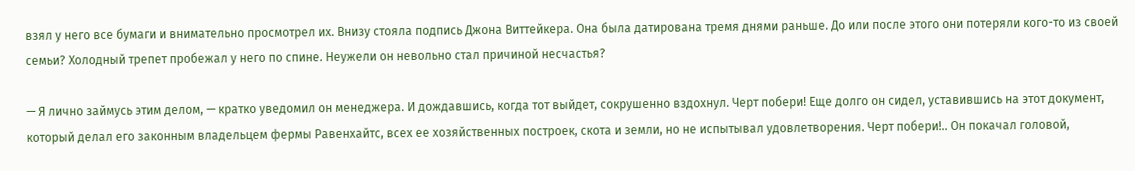взял у него все бумаги и внимательно просмотрел их. Внизу стояла подпись Джона Виттейкера. Она была датирована тремя днями раньше. До или после этого они потеряли кого-то из своей семьи? Холодный трепет пробежал у него по спине. Неужели он невольно стал причиной несчастья?

— Я лично займусь этим делом, — кратко уведомил он менеджера. И дождавшись, когда тот выйдет, сокрушенно вздохнул. Черт побери! Еще долго он сидел, уставившись на этот документ, который делал его законным владельцем фермы Равенхайтс, всех ее хозяйственных построек, скота и земли, но не испытывал удовлетворения. Черт побери!.. Он покачал головой,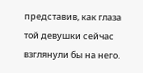представив, как глаза той девушки сейчас взглянули бы на него.